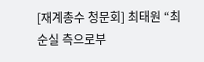[재계총수 청문회] 최태원 “최순실 측으로부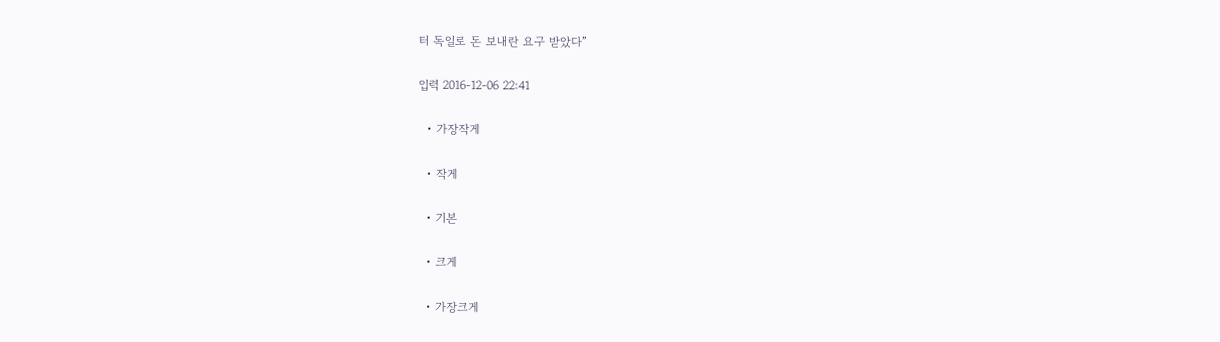터 독일로 돈 보내란 요구 받았다”

입력 2016-12-06 22:41

  • 가장작게

  • 작게

  • 기본

  • 크게

  • 가장크게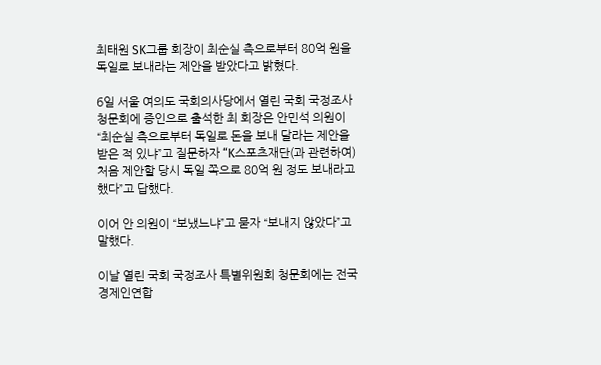최태원 SK그룹 회장이 최순실 측으로부터 80억 원을 독일로 보내라는 제안을 받았다고 밝혔다.

6일 서울 여의도 국회의사당에서 열린 국회 국정조사 청문회에 증인으로 출석한 최 회장은 안민석 의원이 “최순실 측으로부터 독일로 돈을 보내 달라는 제안을 받은 적 있냐”고 질문하자 “K스포츠재단(과 관련하여) 처음 제안할 당시 독일 쪽으로 80억 원 정도 보내라고 했다”고 답했다.

이어 안 의원이 “보냈느냐”고 묻자 “보내지 않았다”고 말했다.

이날 열린 국회 국정조사 특별위원회 청문회에는 전국경제인연합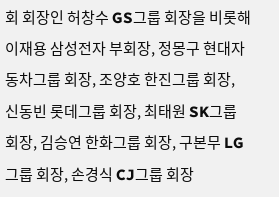회 회장인 허창수 GS그룹 회장을 비롯해 이재용 삼성전자 부회장, 정몽구 현대자동차그룹 회장, 조양호 한진그룹 회장, 신동빈 롯데그룹 회장, 최태원 SK그룹 회장, 김승연 한화그룹 회장, 구본무 LG그룹 회장, 손경식 CJ그룹 회장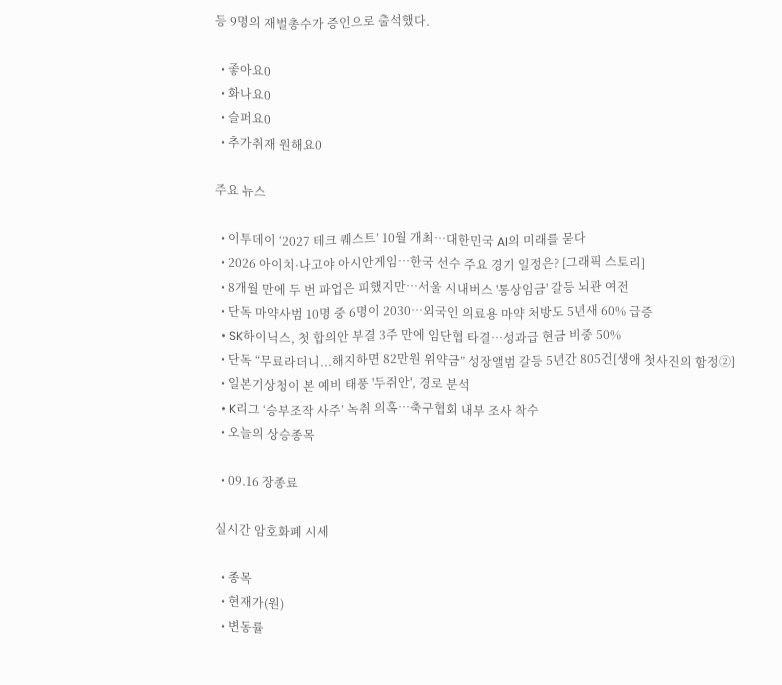등 9명의 재벌총수가 증인으로 출석했다.

  • 좋아요0
  • 화나요0
  • 슬퍼요0
  • 추가취재 원해요0

주요 뉴스

  • 이투데이 ‘2027 테크 퀘스트’ 10월 개최⋯대한민국 AI의 미래를 묻다
  • 2026 아이치·나고야 아시안게임…한국 선수 주요 경기 일정은? [그래픽 스토리]
  • 8개월 만에 두 번 파업은 피했지만…서울 시내버스 '통상임금' 갈등 뇌관 여전
  • 단독 마약사범 10명 중 6명이 2030…외국인 의료용 마약 처방도 5년새 60% 급증
  • SK하이닉스, 첫 합의안 부결 3주 만에 임단협 타결⋯성과급 현금 비중 50%
  • 단독 “무료라더니...해지하면 82만원 위약금” 성장앨범 갈등 5년간 805건[생애 첫사진의 함정②]
  • 일본기상청이 본 예비 태풍 '두쥐안', 경로 분석
  • K리그 ‘승부조작 사주’ 녹취 의혹…축구협회 내부 조사 착수
  • 오늘의 상승종목

  • 09.16 장종료

실시간 암호화폐 시세

  • 종목
  • 현재가(원)
  • 변동률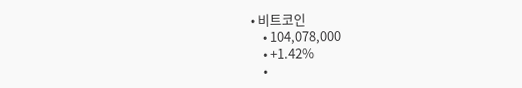• 비트코인
    • 104,078,000
    • +1.42%
    •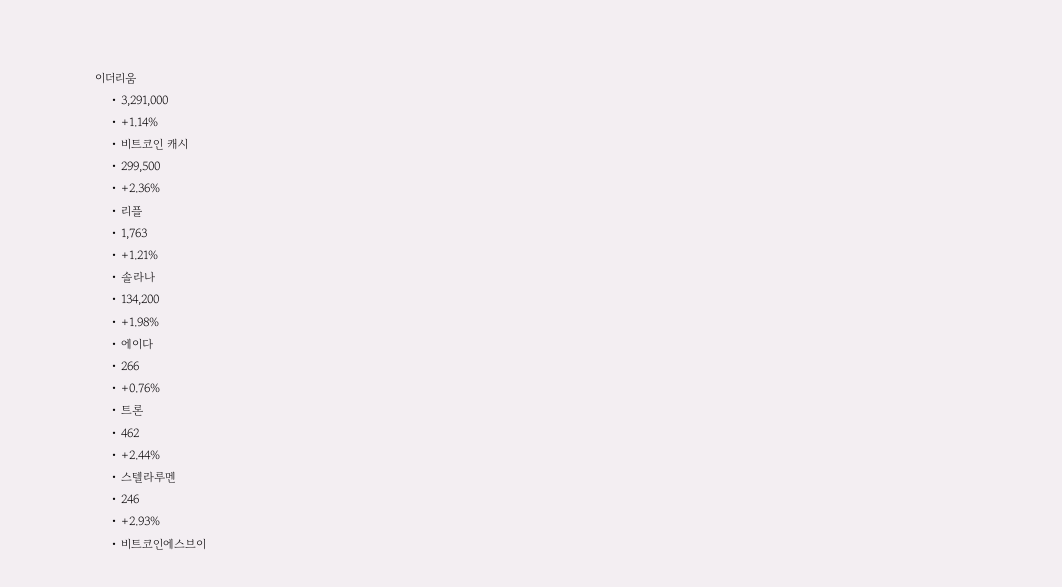이더리움
    • 3,291,000
    • +1.14%
    • 비트코인 캐시
    • 299,500
    • +2.36%
    • 리플
    • 1,763
    • +1.21%
    • 솔라나
    • 134,200
    • +1.98%
    • 에이다
    • 266
    • +0.76%
    • 트론
    • 462
    • +2.44%
    • 스텔라루멘
    • 246
    • +2.93%
    • 비트코인에스브이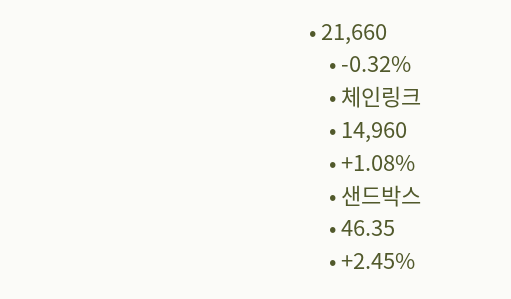• 21,660
    • -0.32%
    • 체인링크
    • 14,960
    • +1.08%
    • 샌드박스
    • 46.35
    • +2.45%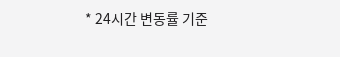* 24시간 변동률 기준